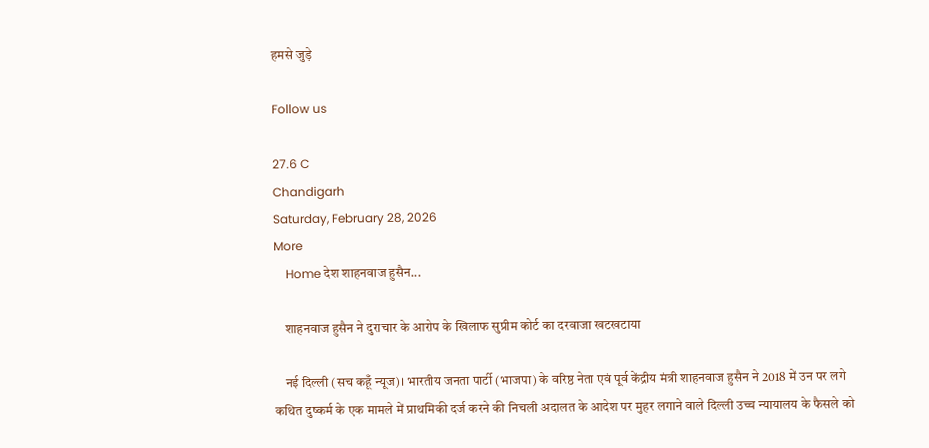हमसे जुड़े

Follow us

27.6 C
Chandigarh
Saturday, February 28, 2026
More
    Home देश शाहनवाज हुसैन...

    शाहनवाज हुसैन ने दुराचार के आरोप के खिलाफ सुप्रीम कोर्ट का दरवाजा खटखटाया

    नई दिल्ली (सच कहूँ न्यूज)। भारतीय जनता पार्टी (भाजपा) के वरिष्ठ नेता एवं पूर्व केंद्रीय मंत्री शाहनवाज हुसैन ने 2018 में उन पर लगे कथित दुष्कर्म के एक मामले में प्राथमिकी दर्ज करने की निचली अदालत के आदेश पर मुहर लगाने वाले दिल्ली उच्च न्यायालय के फैसले को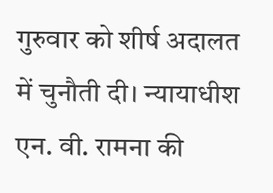गुरुवार को शीर्ष अदालत में चुनौती दी। न्यायाधीश एन. वी. रामना की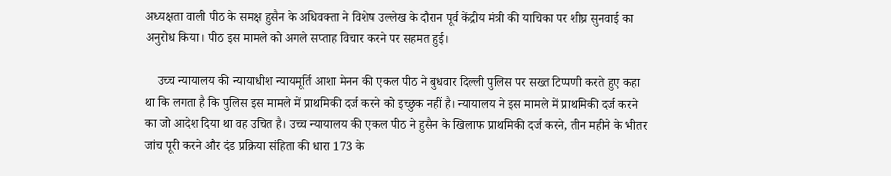अध्यक्षता वाली पीठ के समक्ष हुसैन के अधिवक्ता ने विशेष उल्लेख के दौरान पूर्व केंद्रीय मंत्री की याचिका पर शीघ्र सुनवाई का अनुरोध किया। पीठ इस मामले को अगले सप्ताह विचार करने पर सहमत हुई।

    उच्च न्यायालय की न्यायाधीश न्यायमूर्ति आशा मेनन की एकल पीठ ने बुधवार दिल्ली पुलिस पर सख्त टिप्पणी करते हुए कहा था कि लगता है कि पुलिस इस मामले में प्राथमिकी दर्ज करने को इच्छुक नहीं है। न्यायालय ने इस मामले में प्राथमिकी दर्ज करने का जो आदेश दिया था वह उचित है। उच्च न्यायालय की एकल पीठ ने हुसैन के खिलाफ प्राथमिकी दर्ज करने, तीन महीने के भीतर जांच पूरी करने और दंड प्रक्रिया संहिता की धारा 173 के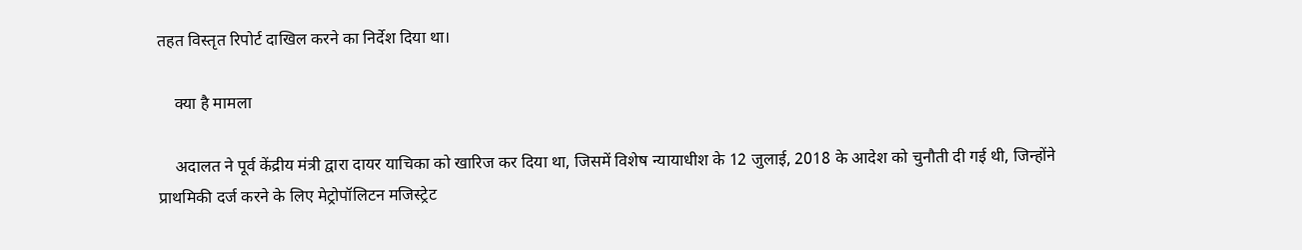तहत विस्तृत रिपोर्ट दाखिल करने का निर्देश दिया था।

    क्या है मामला

    अदालत ने पूर्व केंद्रीय मंत्री द्वारा दायर याचिका को खारिज कर दिया था, जिसमें विशेष न्यायाधीश के 12 जुलाई, 2018 के आदेश को चुनौती दी गई थी, जिन्होंने प्राथमिकी दर्ज करने के लिए मेट्रोपॉलिटन मजिस्ट्रेट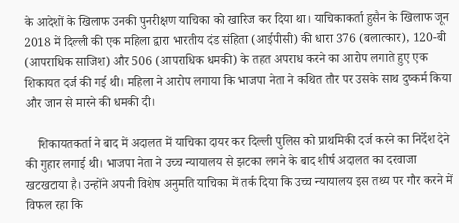के आदेशों के खिलाफ उनकी पुनरीक्षण याचिका को खारिज कर दिया था। याचिकाकर्ता हुसैन के खिलाफ जून 2018 में दिल्ली की एक महिला द्वारा भारतीय दंड संहिता (आईपीसी) की धारा 376 (बलात्कार), 120-बी (आपराधिक साजिश) और 506 (आपराधिक धमकी) के तहत अपराध करने का आरोप लगाते हुए एक शिकायत दर्ज की गई थी। महिला ने आरोप लगाया कि भाजपा नेता ने कथित तौर पर उसके साथ दुष्कर्म किया और जान से मारने की धमकी दी।

    शिकायतकर्ता ने बाद में अदालत में याचिका दायर कर दिल्ली पुलिस को प्राथमिकी दर्ज करने का निर्देश देने की गुहार लगाई थी। भाजपा नेता ने उच्च न्यायालय से झटका लगने के बाद शीर्ष अदालत का दरवाजा खटखटाया है। उन्होंने अपनी विशेष अनुमति याचिका में तर्क दिया कि उच्च न्यायालय इस तथ्य पर गौर करने में विफल रहा कि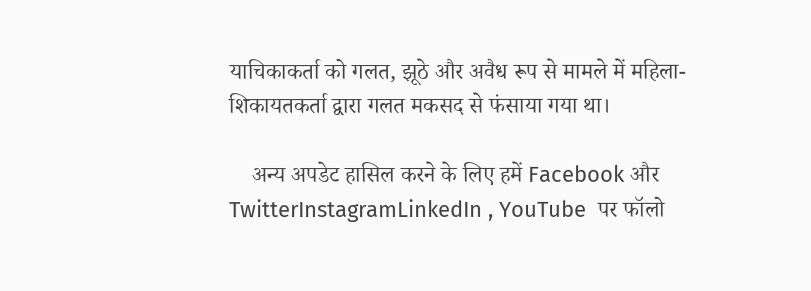याचिकाकर्ता को गलत, झूठे और अवैध रूप से मामले में महिला-शिकायतकर्ता द्वारा गलत मकसद से फंसाया गया था।

    अन्य अपडेट हासिल करने के लिए हमें Facebook और TwitterInstagramLinkedIn , YouTube  पर फॉलो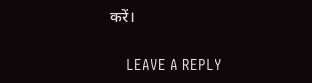करें।

    LEAVE A REPLY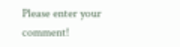Please enter your comment!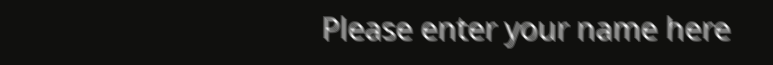Please enter your name here